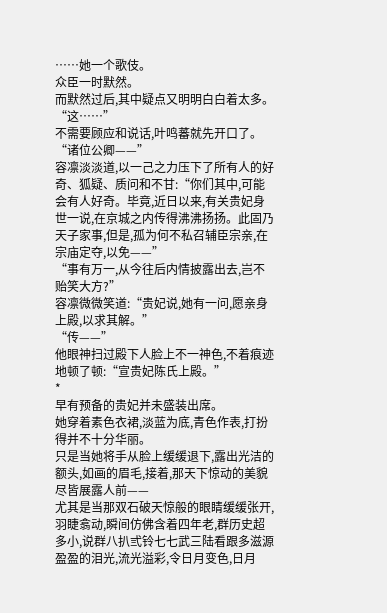……她一个歌伎。
众臣一时默然。
而默然过后,其中疑点又明明白白着太多。
“这……”
不需要顾应和说话,叶鸣蕃就先开口了。
“诸位公卿——”
容凛淡淡道,以一己之力压下了所有人的好奇、狐疑、质问和不甘:“你们其中,可能会有人好奇。毕竟,近日以来,有关贵妃身世一说,在京城之内传得沸沸扬扬。此固乃天子家事,但是,孤为何不私召辅臣宗亲,在宗庙定夺,以免——”
“事有万一,从今往后内情披露出去,岂不贻笑大方?”
容凛微微笑道:“贵妃说,她有一问,愿亲身上殿,以求其解。”
“传——”
他眼神扫过殿下人脸上不一神色,不着痕迹地顿了顿:“宣贵妃陈氏上殿。”
*
早有预备的贵妃并未盛装出席。
她穿着素色衣裙,淡蓝为底,青色作表,打扮得并不十分华丽。
只是当她将手从脸上缓缓退下,露出光洁的额头,如画的眉毛,接着,那天下惊动的美貌尽皆展露人前——
尤其是当那双石破天惊般的眼睛缓缓张开,羽睫翕动,瞬间仿佛含着四年老,群历史超多小,说群八扒弎铃七七武三陆看跟多滋源盈盈的泪光,流光溢彩,令日月变色,日月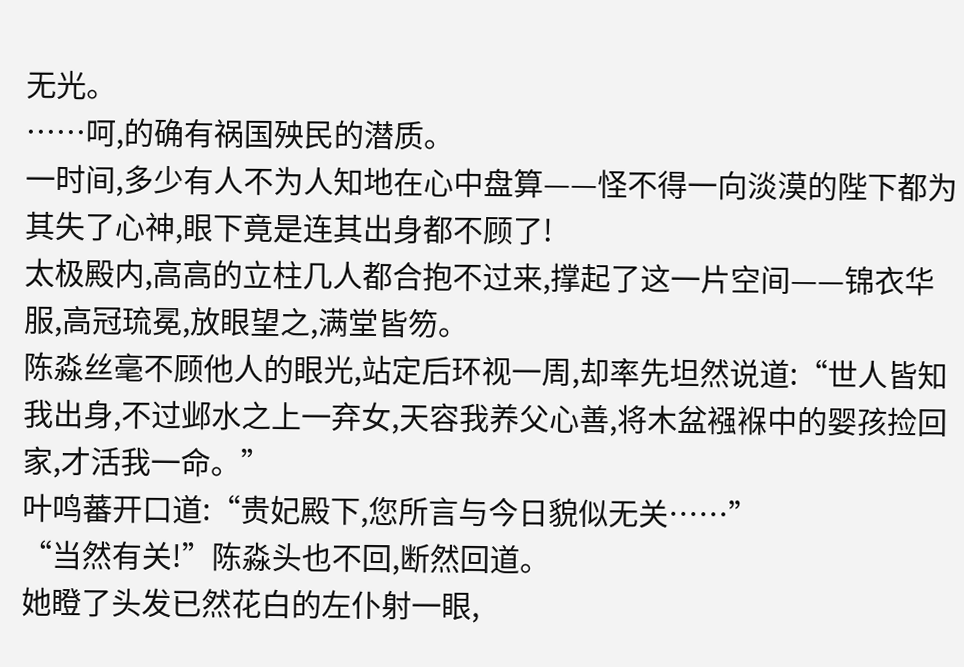无光。
……呵,的确有祸国殃民的潜质。
一时间,多少有人不为人知地在心中盘算——怪不得一向淡漠的陛下都为其失了心神,眼下竟是连其出身都不顾了!
太极殿内,高高的立柱几人都合抱不过来,撑起了这一片空间——锦衣华服,高冠琉冕,放眼望之,满堂皆笏。
陈淼丝毫不顾他人的眼光,站定后环视一周,却率先坦然说道:“世人皆知我出身,不过邺水之上一弃女,天容我养父心善,将木盆襁褓中的婴孩捡回家,才活我一命。”
叶鸣蕃开口道:“贵妃殿下,您所言与今日貌似无关……”
“当然有关!”陈淼头也不回,断然回道。
她瞪了头发已然花白的左仆射一眼,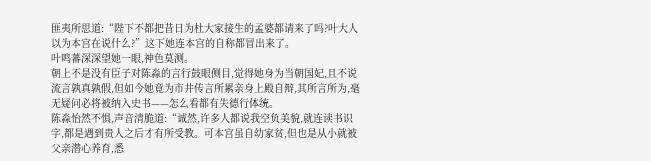匪夷所思道:“陛下不都把昔日为杜大家接生的孟婆都请来了吗?叶大人以为本宫在说什么?”这下她连本宫的自称都冒出来了。
叶鸣蕃深深望她一眼,神色莫测。
朝上不是没有臣子对陈淼的言行鼓眼侧目,觉得她身为当朝国妃,且不说流言孰真孰假,但如今她竟为市井传言所累亲身上殿自辩,其所言所为,毫无疑问必将被纳入史书——怎么看都有失德行体统。
陈淼怡然不惧,声音清脆道:“诚然,许多人都说我空负美貌,就连读书识字,都是遇到贵人之后才有所受教。可本宫虽自幼家贫,但也是从小就被父亲潜心养育,悉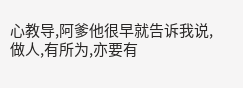心教导,阿爹他很早就告诉我说,做人,有所为,亦要有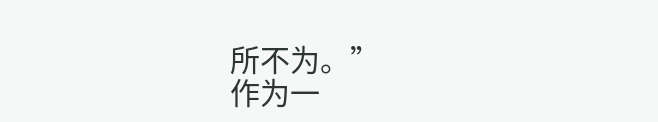所不为。”
作为一